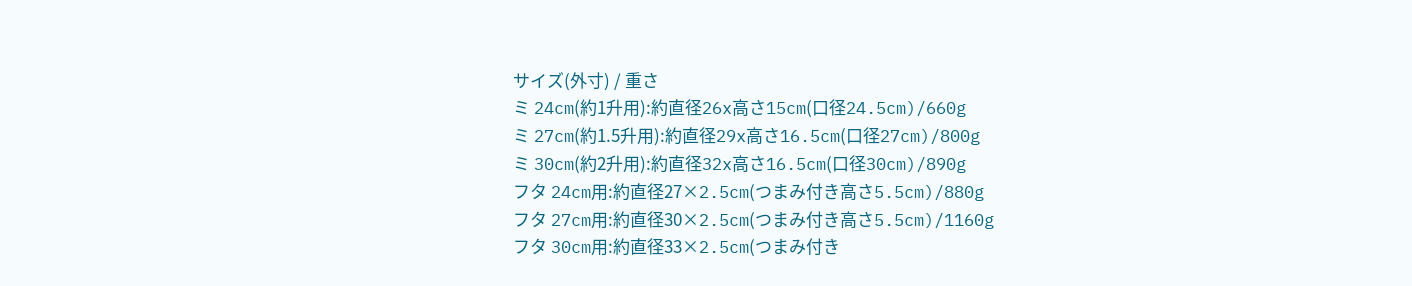サイズ(外寸) / 重さ
ミ 24cm(約1升用):約直径26x高さ15cm(口径24.5cm)/660g
ミ 27cm(約1.5升用):約直径29x高さ16.5cm(口径27cm)/800g
ミ 30cm(約2升用):約直径32x高さ16.5cm(口径30cm)/890g
フタ 24cm用:約直径27×2.5cm(つまみ付き高さ5.5cm)/880g
フタ 27cm用:約直径30×2.5cm(つまみ付き高さ5.5cm)/1160g
フタ 30cm用:約直径33×2.5cm(つまみ付き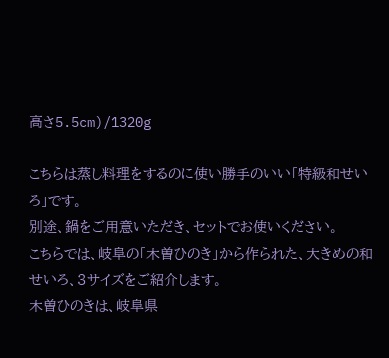高さ5.5cm)/1320g

こちらは蒸し料理をするのに使い勝手のいい「特級和せいろ」です。
別途、鍋をご用意いただき、セットでお使いください。
こちらでは、岐阜の「木曽ひのき」から作られた、大きめの和せいろ、3サイズをご紹介します。
木曽ひのきは、岐阜県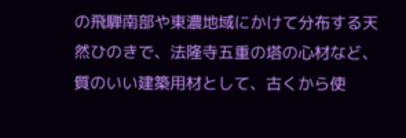の飛騨南部や東濃地域にかけて分布する天然ひのきで、法隆寺五重の塔の心材など、質のいい建築用材として、古くから使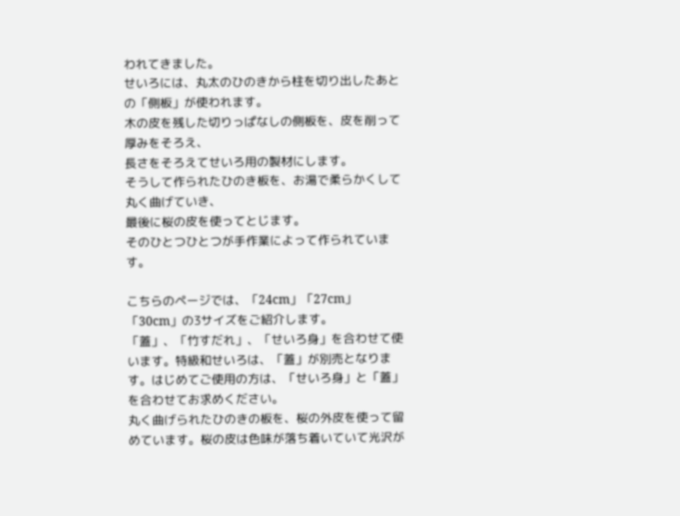われてきました。
せいろには、丸太のひのきから柱を切り出したあとの「側板」が使われます。
木の皮を残した切りっぱなしの側板を、皮を削って厚みをそろえ、
長さをそろえてせいろ用の製材にします。
そうして作られたひのき板を、お湯で柔らかくして丸く曲げていき、
最後に桜の皮を使ってとじます。
そのひとつひとつが手作業によって作られています。

こちらのページでは、「24cm」「27cm」「30cm」の3サイズをご紹介します。
「蓋」、「竹すだれ」、「せいろ身」を合わせて使います。特級和せいろは、「蓋」が別売となります。はじめてご使用の方は、「せいろ身」と「蓋」を合わせてお求めください。
丸く曲げられたひのきの板を、桜の外皮を使って留めています。桜の皮は色味が落ち着いていて光沢が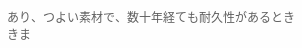あり、つよい素材で、数十年経ても耐久性があるとききま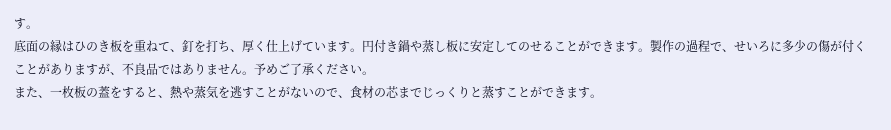す。
底面の縁はひのき板を重ねて、釘を打ち、厚く仕上げています。円付き鍋や蒸し板に安定してのせることができます。製作の過程で、せいろに多少の傷が付くことがありますが、不良品ではありません。予めご了承ください。
また、一枚板の蓋をすると、熱や蒸気を逃すことがないので、食材の芯までじっくりと蒸すことができます。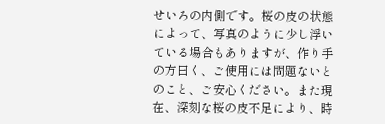せいろの内側です。桜の皮の状態によって、写真のように少し浮いている場合もありますが、作り手の方曰く、ご使用には問題ないとのこと、ご安心ください。また現在、深刻な桜の皮不足により、時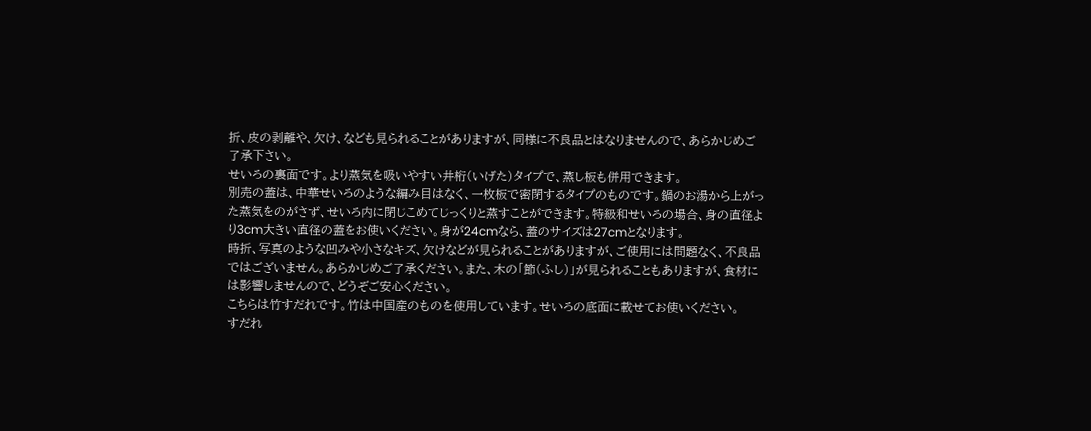折、皮の剥離や、欠け、なども見られることがありますが、同様に不良品とはなりませんので、あらかじめご了承下さい。
せいろの裏面です。より蒸気を吸いやすい井桁(いげた)タイプで、蒸し板も併用できます。
別売の蓋は、中華せいろのような編み目はなく、一枚板で密閉するタイプのものです。鍋のお湯から上がった蒸気をのがさず、せいろ内に閉じこめてじっくりと蒸すことができます。特級和せいろの場合、身の直径より3cm大きい直径の蓋をお使いください。身が24cmなら、蓋のサイズは27cmとなります。
時折、写真のような凹みや小さなキズ、欠けなどが見られることがありますが、ご使用には問題なく、不良品ではございません。あらかじめご了承ください。また、木の「節(ふし)」が見られることもありますが、食材には影響しませんので、どうぞご安心ください。
こちらは竹すだれです。竹は中国産のものを使用しています。せいろの底面に載せてお使いください。
すだれ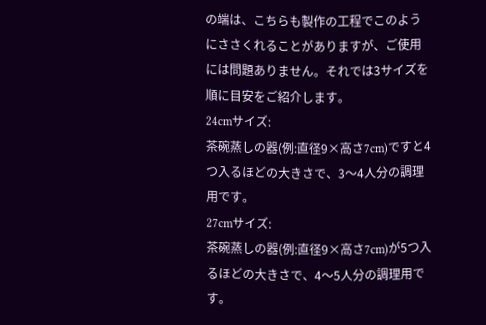の端は、こちらも製作の工程でこのようにささくれることがありますが、ご使用には問題ありません。それでは3サイズを順に目安をご紹介します。
24cmサイズ:
茶碗蒸しの器(例:直径9×高さ7cm)ですと4つ入るほどの大きさで、3〜4人分の調理用です。
27cmサイズ:
茶碗蒸しの器(例:直径9×高さ7cm)が5つ入るほどの大きさで、4〜5人分の調理用です。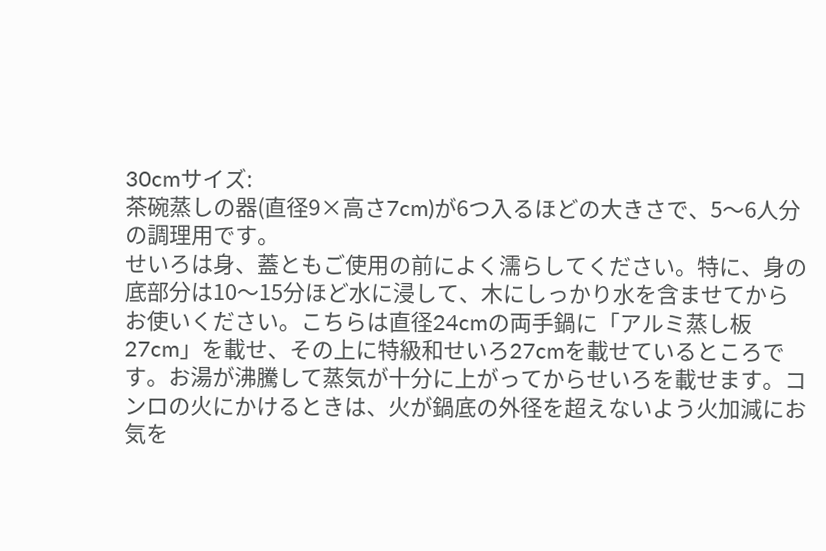30cmサイズ:
茶碗蒸しの器(直径9×高さ7cm)が6つ入るほどの大きさで、5〜6人分の調理用です。
せいろは身、蓋ともご使用の前によく濡らしてください。特に、身の底部分は10〜15分ほど水に浸して、木にしっかり水を含ませてからお使いください。こちらは直径24cmの両手鍋に「アルミ蒸し板27cm」を載せ、その上に特級和せいろ27cmを載せているところです。お湯が沸騰して蒸気が十分に上がってからせいろを載せます。コンロの火にかけるときは、火が鍋底の外径を超えないよう火加減にお気を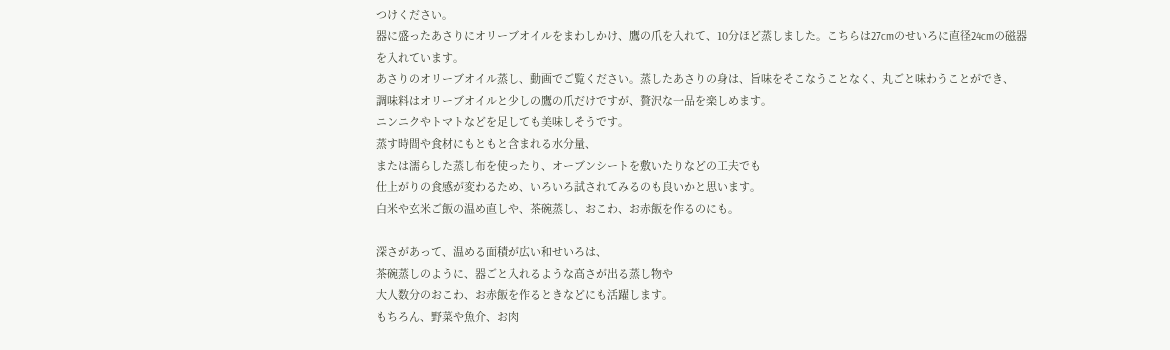つけください。
器に盛ったあさりにオリーブオイルをまわしかけ、鷹の爪を入れて、10分ほど蒸しました。こちらは27cmのせいろに直径24cmの磁器を入れています。
あさりのオリーブオイル蒸し、動画でご覧ください。蒸したあさりの身は、旨味をそこなうことなく、丸ごと味わうことができ、
調味料はオリーブオイルと少しの鷹の爪だけですが、贅沢な一品を楽しめます。
ニンニクやトマトなどを足しても美味しそうです。
蒸す時間や食材にもともと含まれる水分量、
または濡らした蒸し布を使ったり、オーブンシートを敷いたりなどの工夫でも
仕上がりの食感が変わるため、いろいろ試されてみるのも良いかと思います。
白米や玄米ご飯の温め直しや、茶碗蒸し、おこわ、お赤飯を作るのにも。

深さがあって、温める面積が広い和せいろは、
茶碗蒸しのように、器ごと入れるような高さが出る蒸し物や
大人数分のおこわ、お赤飯を作るときなどにも活躍します。
もちろん、野菜や魚介、お肉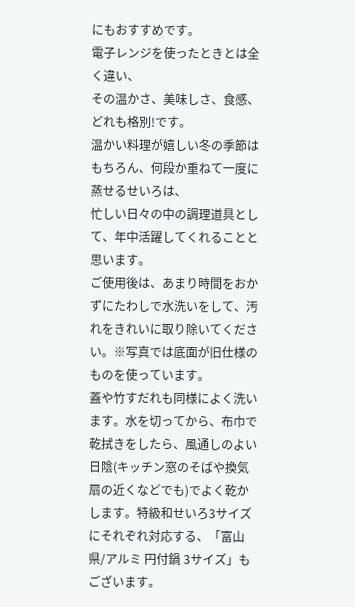にもおすすめです。
電子レンジを使ったときとは全く違い、
その温かさ、美味しさ、食感、どれも格別!です。
温かい料理が嬉しい冬の季節はもちろん、何段か重ねて一度に蒸せるせいろは、
忙しい日々の中の調理道具として、年中活躍してくれることと思います。
ご使用後は、あまり時間をおかずにたわしで水洗いをして、汚れをきれいに取り除いてください。※写真では底面が旧仕様のものを使っています。
蓋や竹すだれも同様によく洗います。水を切ってから、布巾で乾拭きをしたら、風通しのよい日陰(キッチン窓のそばや換気扇の近くなどでも)でよく乾かします。特級和せいろ3サイズにそれぞれ対応する、「富山県/アルミ 円付鍋 3サイズ」もございます。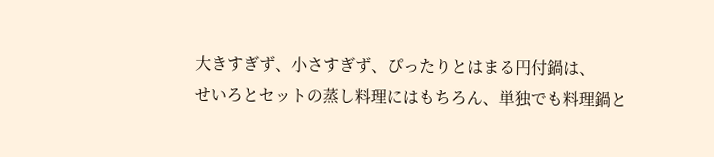大きすぎず、小さすぎず、ぴったりとはまる円付鍋は、
せいろとセットの蒸し料理にはもちろん、単独でも料理鍋と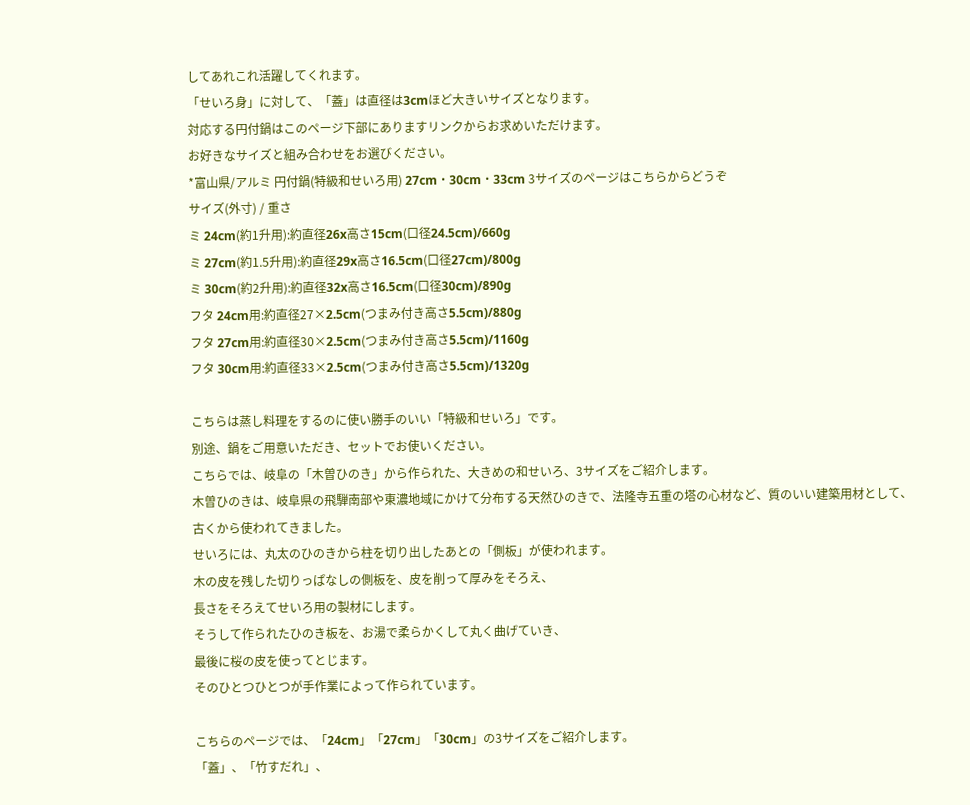してあれこれ活躍してくれます。
「せいろ身」に対して、「蓋」は直径は3cmほど大きいサイズとなります。
対応する円付鍋はこのページ下部にありますリンクからお求めいただけます。
お好きなサイズと組み合わせをお選びください。
*富山県/アルミ 円付鍋(特級和せいろ用) 27cm・30cm・33cm 3サイズのページはこちらからどうぞ
サイズ(外寸) / 重さ
ミ 24cm(約1升用):約直径26x高さ15cm(口径24.5cm)/660g
ミ 27cm(約1.5升用):約直径29x高さ16.5cm(口径27cm)/800g
ミ 30cm(約2升用):約直径32x高さ16.5cm(口径30cm)/890g
フタ 24cm用:約直径27×2.5cm(つまみ付き高さ5.5cm)/880g
フタ 27cm用:約直径30×2.5cm(つまみ付き高さ5.5cm)/1160g
フタ 30cm用:約直径33×2.5cm(つまみ付き高さ5.5cm)/1320g

こちらは蒸し料理をするのに使い勝手のいい「特級和せいろ」です。
別途、鍋をご用意いただき、セットでお使いください。
こちらでは、岐阜の「木曽ひのき」から作られた、大きめの和せいろ、3サイズをご紹介します。
木曽ひのきは、岐阜県の飛騨南部や東濃地域にかけて分布する天然ひのきで、法隆寺五重の塔の心材など、質のいい建築用材として、古くから使われてきました。
せいろには、丸太のひのきから柱を切り出したあとの「側板」が使われます。
木の皮を残した切りっぱなしの側板を、皮を削って厚みをそろえ、
長さをそろえてせいろ用の製材にします。
そうして作られたひのき板を、お湯で柔らかくして丸く曲げていき、
最後に桜の皮を使ってとじます。
そのひとつひとつが手作業によって作られています。

こちらのページでは、「24cm」「27cm」「30cm」の3サイズをご紹介します。
「蓋」、「竹すだれ」、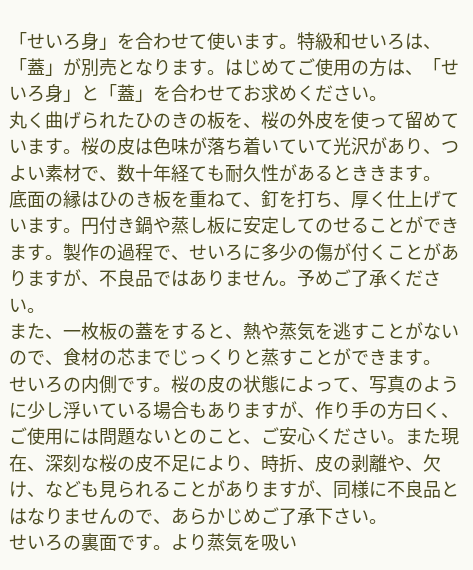「せいろ身」を合わせて使います。特級和せいろは、「蓋」が別売となります。はじめてご使用の方は、「せいろ身」と「蓋」を合わせてお求めください。
丸く曲げられたひのきの板を、桜の外皮を使って留めています。桜の皮は色味が落ち着いていて光沢があり、つよい素材で、数十年経ても耐久性があるとききます。
底面の縁はひのき板を重ねて、釘を打ち、厚く仕上げています。円付き鍋や蒸し板に安定してのせることができます。製作の過程で、せいろに多少の傷が付くことがありますが、不良品ではありません。予めご了承ください。
また、一枚板の蓋をすると、熱や蒸気を逃すことがないので、食材の芯までじっくりと蒸すことができます。
せいろの内側です。桜の皮の状態によって、写真のように少し浮いている場合もありますが、作り手の方曰く、ご使用には問題ないとのこと、ご安心ください。また現在、深刻な桜の皮不足により、時折、皮の剥離や、欠け、なども見られることがありますが、同様に不良品とはなりませんので、あらかじめご了承下さい。
せいろの裏面です。より蒸気を吸い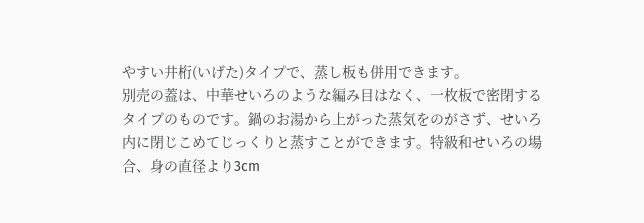やすい井桁(いげた)タイプで、蒸し板も併用できます。
別売の蓋は、中華せいろのような編み目はなく、一枚板で密閉するタイプのものです。鍋のお湯から上がった蒸気をのがさず、せいろ内に閉じこめてじっくりと蒸すことができます。特級和せいろの場合、身の直径より3cm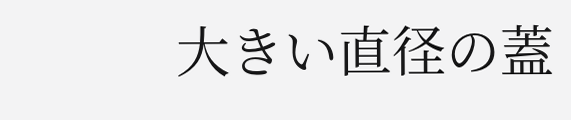大きい直径の蓋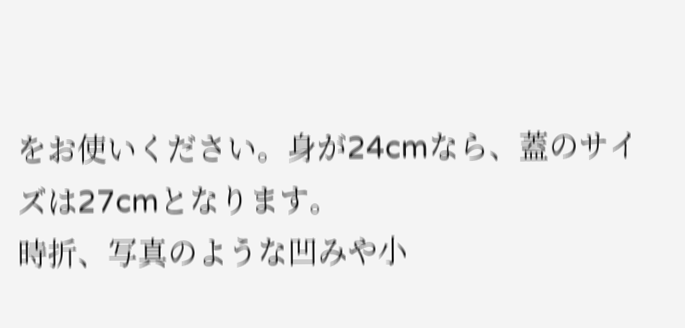をお使いください。身が24cmなら、蓋のサイズは27cmとなります。
時折、写真のような凹みや小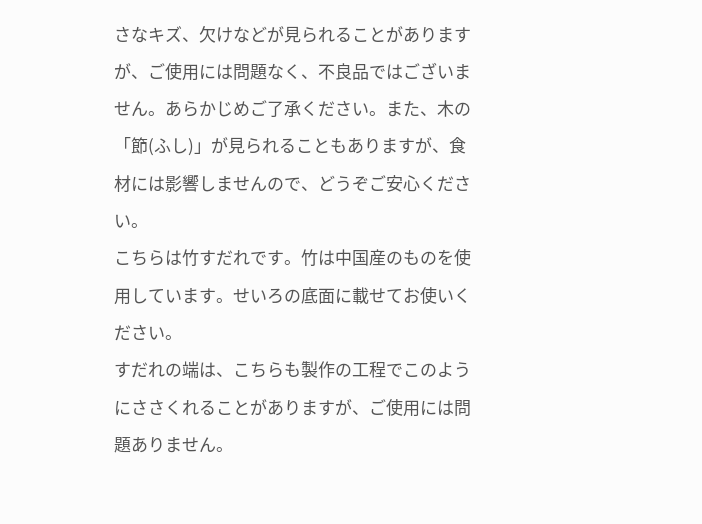さなキズ、欠けなどが見られることがありますが、ご使用には問題なく、不良品ではございません。あらかじめご了承ください。また、木の「節(ふし)」が見られることもありますが、食材には影響しませんので、どうぞご安心ください。
こちらは竹すだれです。竹は中国産のものを使用しています。せいろの底面に載せてお使いください。
すだれの端は、こちらも製作の工程でこのようにささくれることがありますが、ご使用には問題ありません。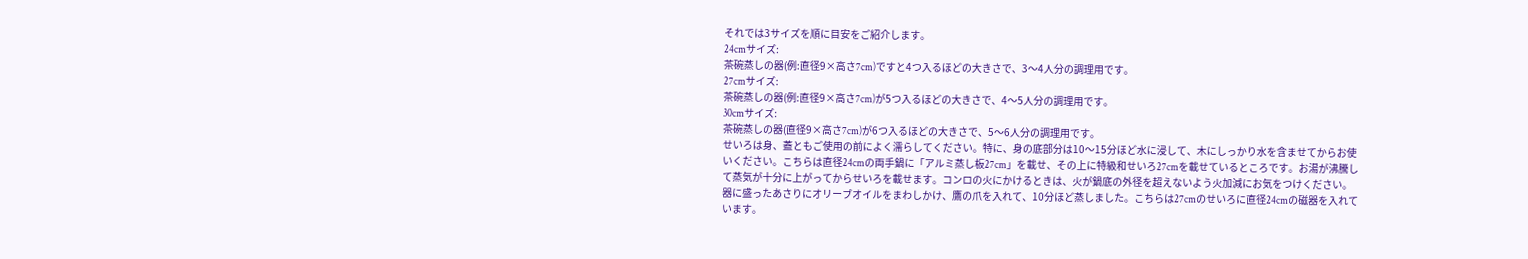それでは3サイズを順に目安をご紹介します。
24cmサイズ:
茶碗蒸しの器(例:直径9×高さ7cm)ですと4つ入るほどの大きさで、3〜4人分の調理用です。
27cmサイズ:
茶碗蒸しの器(例:直径9×高さ7cm)が5つ入るほどの大きさで、4〜5人分の調理用です。
30cmサイズ:
茶碗蒸しの器(直径9×高さ7cm)が6つ入るほどの大きさで、5〜6人分の調理用です。
せいろは身、蓋ともご使用の前によく濡らしてください。特に、身の底部分は10〜15分ほど水に浸して、木にしっかり水を含ませてからお使いください。こちらは直径24cmの両手鍋に「アルミ蒸し板27cm」を載せ、その上に特級和せいろ27cmを載せているところです。お湯が沸騰して蒸気が十分に上がってからせいろを載せます。コンロの火にかけるときは、火が鍋底の外径を超えないよう火加減にお気をつけください。
器に盛ったあさりにオリーブオイルをまわしかけ、鷹の爪を入れて、10分ほど蒸しました。こちらは27cmのせいろに直径24cmの磁器を入れています。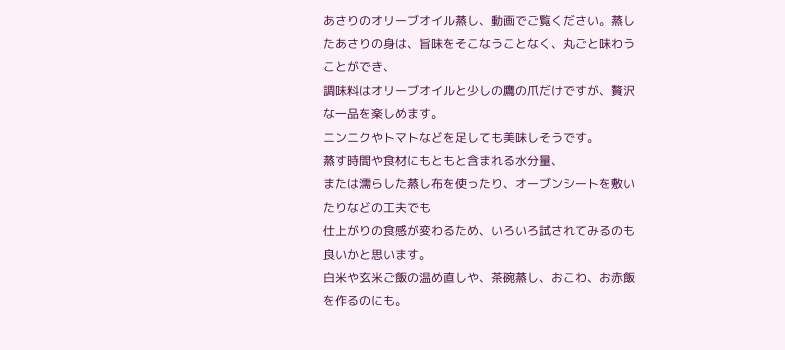あさりのオリーブオイル蒸し、動画でご覧ください。蒸したあさりの身は、旨味をそこなうことなく、丸ごと味わうことができ、
調味料はオリーブオイルと少しの鷹の爪だけですが、贅沢な一品を楽しめます。
ニンニクやトマトなどを足しても美味しそうです。
蒸す時間や食材にもともと含まれる水分量、
または濡らした蒸し布を使ったり、オーブンシートを敷いたりなどの工夫でも
仕上がりの食感が変わるため、いろいろ試されてみるのも良いかと思います。
白米や玄米ご飯の温め直しや、茶碗蒸し、おこわ、お赤飯を作るのにも。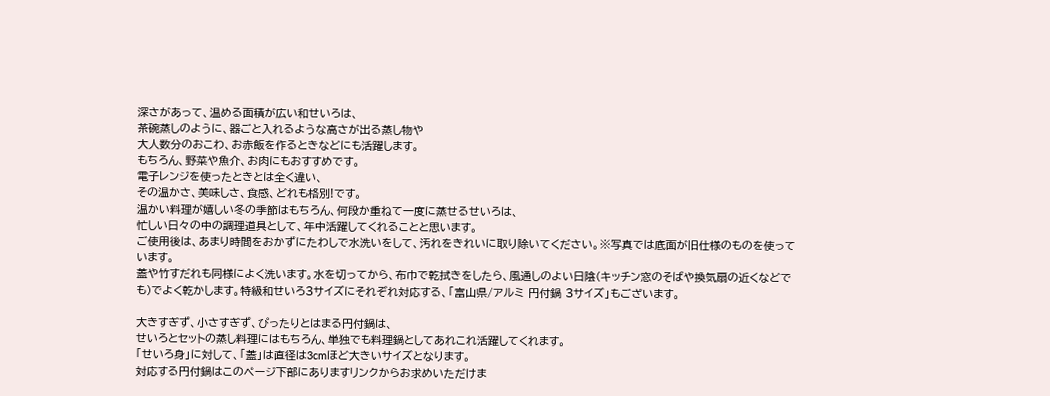深さがあって、温める面積が広い和せいろは、
茶碗蒸しのように、器ごと入れるような高さが出る蒸し物や
大人数分のおこわ、お赤飯を作るときなどにも活躍します。
もちろん、野菜や魚介、お肉にもおすすめです。
電子レンジを使ったときとは全く違い、
その温かさ、美味しさ、食感、どれも格別!です。
温かい料理が嬉しい冬の季節はもちろん、何段か重ねて一度に蒸せるせいろは、
忙しい日々の中の調理道具として、年中活躍してくれることと思います。
ご使用後は、あまり時間をおかずにたわしで水洗いをして、汚れをきれいに取り除いてください。※写真では底面が旧仕様のものを使っています。
蓋や竹すだれも同様によく洗います。水を切ってから、布巾で乾拭きをしたら、風通しのよい日陰(キッチン窓のそばや換気扇の近くなどでも)でよく乾かします。特級和せいろ3サイズにそれぞれ対応する、「富山県/アルミ 円付鍋 3サイズ」もございます。

大きすぎず、小さすぎず、ぴったりとはまる円付鍋は、
せいろとセットの蒸し料理にはもちろん、単独でも料理鍋としてあれこれ活躍してくれます。
「せいろ身」に対して、「蓋」は直径は3cmほど大きいサイズとなります。
対応する円付鍋はこのページ下部にありますリンクからお求めいただけま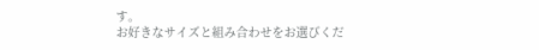す。
お好きなサイズと組み合わせをお選びくだ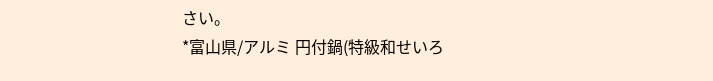さい。
*富山県/アルミ 円付鍋(特級和せいろ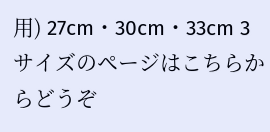用) 27cm・30cm・33cm 3サイズのページはこちらからどうぞ